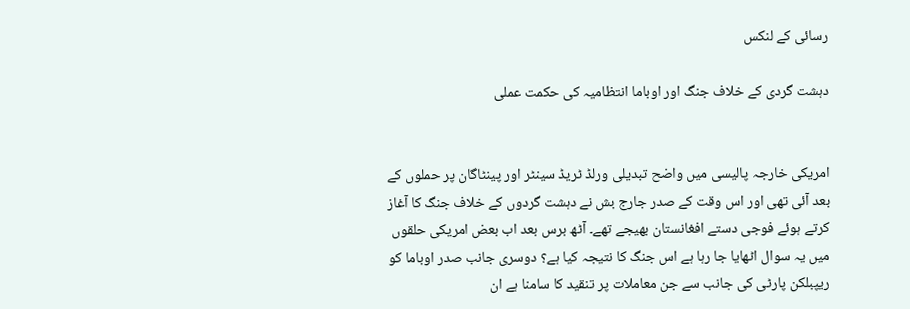رسائی کے لنکس

دہشت گردی کے خلاف جنگ اور اوباما انتظامیہ کی حکمت عملی


امریکی خارجہ پالیسی میں واضح تبدیلی ورلڈ ٹریڈ سینٹر اور پینٹاگان پر حملوں کے بعد آئی تھی اور اس وقت کے صدر جارج بش نے دہشت گردوں کے خلاف جنگ کا آغاز کرتے ہوئے فوجی دستے افغانستان بھیجے تھے۔ آٹھ برس بعد اب بعض امریکی حلقوں میں یہ سوال اٹھایا جا رہا ہے اس جنگ کا نتیجہ کیا ہے؟ دوسری جانب صدر اوباما کو ریپبلکن پارٹی کی جانب سے جن معاملات پر تنقید کا سامنا ہے ان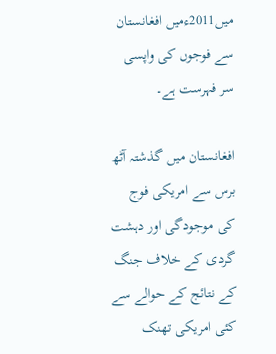میں2011ءمیں افغانستان سے فوجوں کی واپسی سر فہرست ہے۔

افغانستان میں گذشتہ آٹھ برس سے امریکی فوج کی موجودگی اور دہشت گردی کے خلاف جنگ کے نتائج کے حوالے سے کئی امریکی تھنک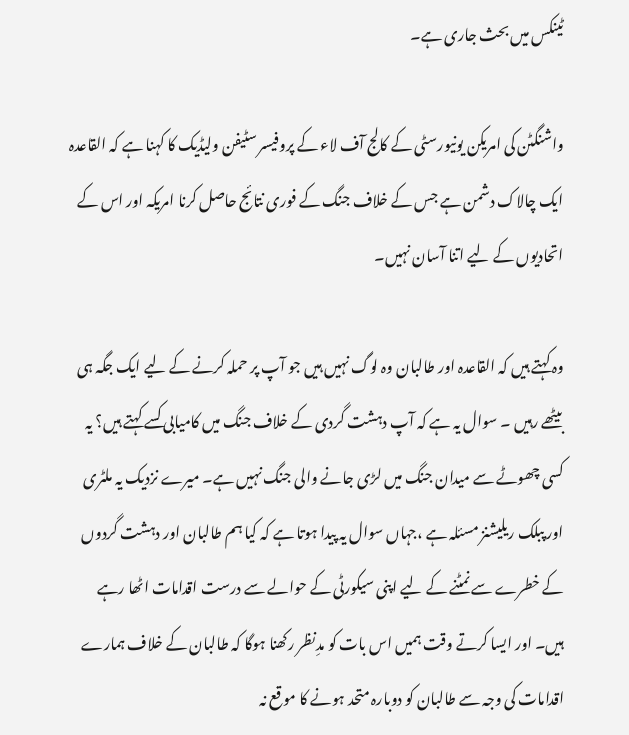ٹینکس میں بحث جاری ہے۔

واشنگٹن کی امریکن یونیورسٹی کے کالج آف لاء کے پروفیسر سٹیفن ولیڈیک کا کہنا ہے کہ القاعدہ ایک چالاک دشمن ہے جس کے خلاف جنگ کے فوری نتائج حاصل کرنا امریکہ اور اس کے اتحادیوں کے لیے اتنا آسان نہیں۔

وہ کہتے ہیں کہ القاعدہ اور طالبان وہ لوگ نہیں ہیں جو آپ پر حملہ کرنے کے لیے ایک جگہ ہی بیٹھے رہیں ۔ سوال یہ ہے کہ آپ دہشت گردی کے خلاف جنگ میں کامیابی کسے کہتے ہیں؟ یہ کسی چھوٹے سے میدان جنگ میں لڑی جانے والی جنگ نہیں ہے۔ میرے نزدیک یہ ملٹری اور پبلک ریلیشنز مسئلہ ہے ،جہاں سوال یہ پیدا ہوتا ہے کہ کیا ہم طالبان اور دہشت گردوں کے خطرے سے نمٹنے کے لیے اپنی سیکورٹی کے حوالے سے درست اقدامات اٹھا رہے ہیں۔ اور ایسا کرتے وقت ہمیں اس بات کو مدِنظر رکھنا ہوگا کہ طالبان کے خلاف ہمارے اقدامات کی وجہ سے طالبان کو دوبارہ متحد ہونے کا موقع نہ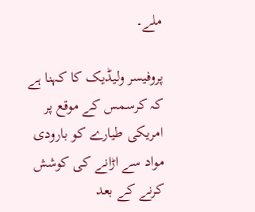ملے۔

پروفیسر ولیڈیک کا کہنا ہے کہ کرسمس کے موقع پر امریکی طیارے کو بارودی مواد سے اڑانے کی کوشش کرنے کے بعد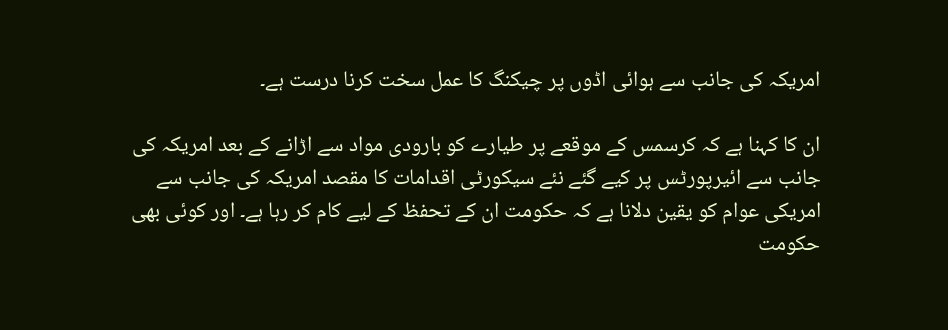امریکہ کی جانب سے ہوائی اڈوں پر چیکنگ کا عمل سخت کرنا درست ہے۔

ان کا کہنا ہے کہ کرسمس کے موقعے پر طیارے کو بارودی مواد سے اڑانے کے بعد امریکہ کی جانب سے ائیرپورٹس پر کیے گئے نئے سیکورٹی اقدامات کا مقصد امریکہ کی جانب سے امریکی عوام کو یقین دلانا ہے کہ حکومت ان کے تحفظ کے لیے کام کر رہا ہے۔ اور کوئی بھی حکومت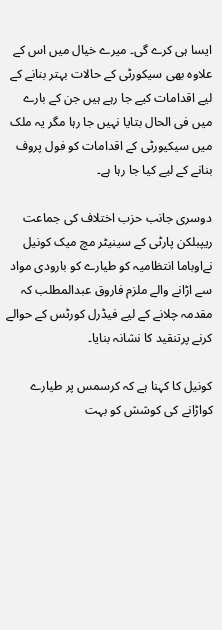ایسا ہی کرے گی۔ میرے خیال میں اس کے علاوہ بھی سیکورٹی کے حالات بہتر بنانے کے لیے اقدامات کیے جا رہے ہیں جن کے بارے میں فی الحال بتایا نہیں جا رہا مگر یہ ملک میں سیکیورٹی کے اقدامات کو فول پروف بنانے کے لیے کیا جا رہا ہے۔

دوسری جانب حزب اختلاف کی جماعت ریپبلکن پارٹی کے سینیٹر مچ میک کونیل نےاوباما انتظامیہ کو طیارے کو بارودی مواد سے اڑانے والے ملزم فاروق عبدالمطلب کہ مقدمہ چلانے کے لیے فیڈرل کورٹس کے حوالے کرنے پرتنقید کا نشانہ بنایا۔

کونیل کا کہنا ہے کہ کرسمس پر طیارے کواڑانے کی کوشش کو بہت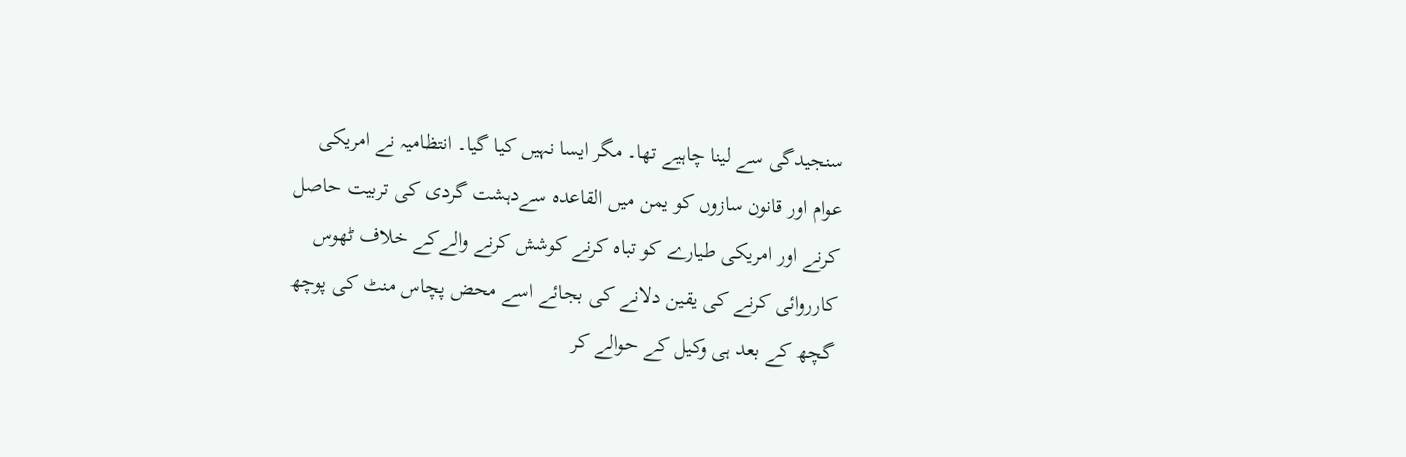سنجیدگی سے لینا چاہیے تھا۔ مگر ایسا نہیں کیا گیا۔ انتظامیہ نے امریکی عوام اور قانون سازوں کو یمن میں القاعدہ سےدہشت گردی کی تربیت حاصل کرنے اور امریکی طیارے کو تباہ کرنے کوشش کرنے والےکے خلاف ٹھوس کارروائی کرنے کی یقین دلانے کی بجائے اسے محض پچاس منٹ کی پوچھ گچھ کے بعد ہی وکیل کے حوالے کر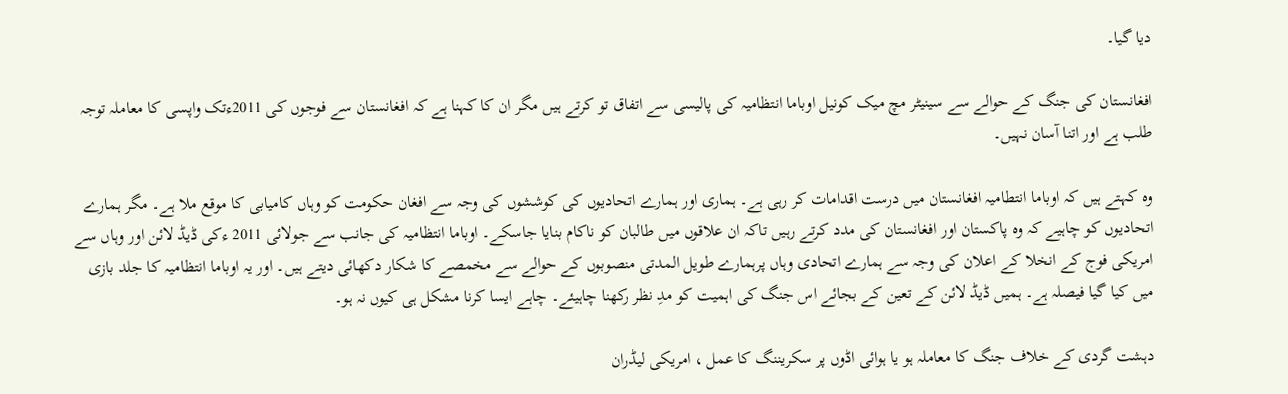دیا گیا۔

افغانستان کی جنگ کے حوالے سے سینیٹر مچ میک کونیل اوباما انتظامیہ کی پالیسی سے اتفاق تو کرتے ہیں مگر ان کا کہنا ہے کہ افغانستان سے فوجوں کی 2011ءتک واپسی کا معاملہ توجہ طلب ہے اور اتنا آسان نہیں۔

وہ کہتے ہیں کہ اوباما انتطامیہ افغانستان میں درست اقدامات کر رہی ہے۔ ہماری اور ہمارے اتحادیوں کی کوششوں کی وجہ سے افغان حکومت کو وہاں کامیابی کا موقع ملا ہے۔ مگر ہمارے اتحادیوں کو چاہیے کہ وہ پاکستان اور افغانستان کی مدد کرتے رہیں تاکہ ان علاقوں میں طالبان کو ناکام بنایا جاسکے۔ اوباما انتظامیہ کی جانب سے جولائی 2011 ءکی ڈیڈ لائن اور وہاں سے امریکی فوج کے انخلا کے اعلان کی وجہ سے ہمارے اتحادی وہاں پرہمارے طویل المدتی منصوبوں کے حوالے سے مخمصے کا شکار دکھائی دیتے ہیں۔ اور یہ اوباما انتظامیہ کا جلد بازی میں کیا گیا فیصلہ ہے۔ ہمیں ڈیڈ لائن کے تعین کے بجائے اس جنگ کی اہمیت کو مدِ نظر رکھنا چاہیئے۔ چاہے ایسا کرنا مشکل ہی کیوں نہ ہو۔

دہشت گردی کے خلاف جنگ کا معاملہ ہو یا ہوائی اڈوں پر سکریننگ کا عمل ، امریکی لیڈران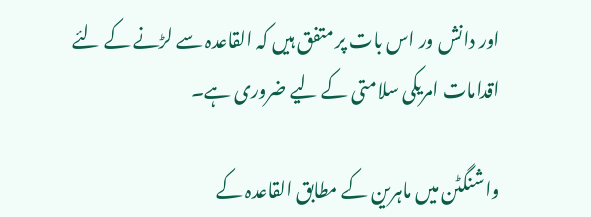اور دانش ور اس بات پر متفق ہیں کہ القاعدہ سے لڑنے کے لئے اقدامات امریکی سلامتی کے لیے ضروری ہے۔

واشنگٹن میں ماہرین کے مطابق القاعدہ کے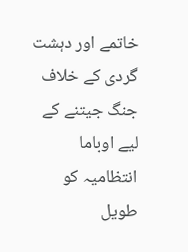خاتمے اور دہشت گردی کے خلاف جنگ جیتنے کے لیے اوباما انتظامیہ کو طویل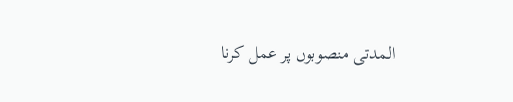المدتی منصوبوں پر عمل کرنا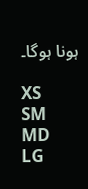ہونا ہوگا۔

XS
SM
MD
LG